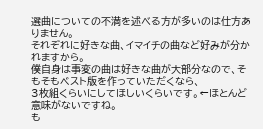選曲についての不満を述べる方が多いのは仕方ありません。
それぞれに好きな曲、イマイチの曲など好みが分かれますから。
僕自身は事変の曲は好きな曲が大部分なので、そもそもベスト版を作っていただくなら、
3枚組くらいにしてほしいくらいです。←ほとんど意味がないですね。
も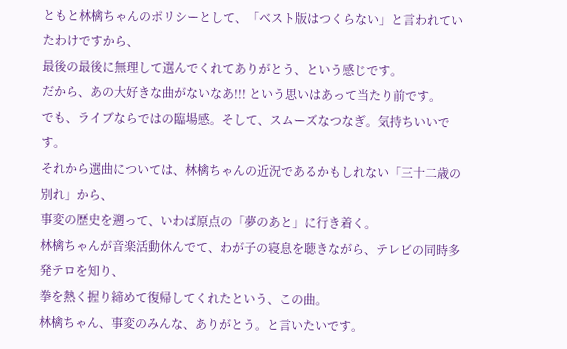ともと林檎ちゃんのポリシーとして、「ベスト版はつくらない」と言われていたわけですから、
最後の最後に無理して選んでくれてありがとう、という感じです。
だから、あの大好きな曲がないなあ!!! という思いはあって当たり前です。
でも、ライブならではの臨場感。そして、スムーズなつなぎ。気持ちいいです。
それから選曲については、林檎ちゃんの近況であるかもしれない「三十二歳の別れ」から、
事変の歴史を遡って、いわば原点の「夢のあと」に行き着く。
林檎ちゃんが音楽活動休んでて、わが子の寝息を聴きながら、テレビの同時多発テロを知り、
拳を熱く握り締めて復帰してくれたという、この曲。
林檎ちゃん、事変のみんな、ありがとう。と言いたいです。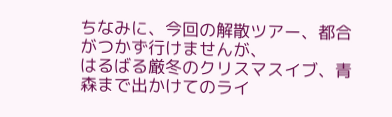ちなみに、今回の解散ツアー、都合がつかず行けませんが、
はるばる厳冬のクリスマスイブ、青森まで出かけてのライ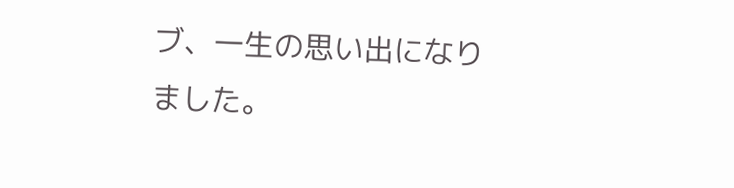ブ、一生の思い出になりました。